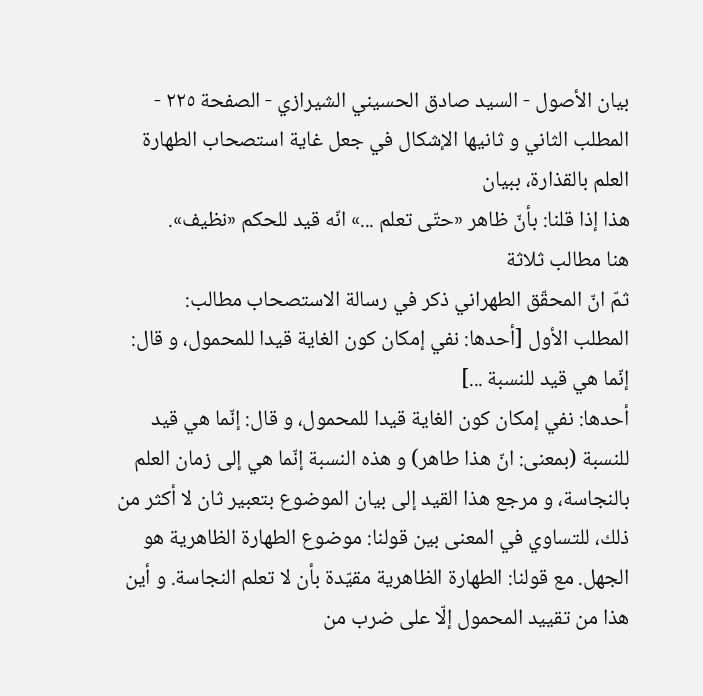بيان الأصول - السيد صادق الحسيني الشيرازي - الصفحة ٢٢٥ - المطلب الثاني و ثانيها الإشكال في جعل غاية استصحاب الطهارة العلم بالقذارة، ببيان
هذا إذا قلنا: بأنّ ظاهر «حتّى تعلم ...» انّه قيد للحكم «نظيف».
هنا مطالب ثلاثة
ثمّ انّ المحقّق الطهراني ذكر في رسالة الاستصحاب مطالب:
المطلب الأول [أحدها: نفي إمكان كون الغاية قيدا للمحمول، و قال: إنّما هي قيد للنسبة ...]
أحدها: نفي إمكان كون الغاية قيدا للمحمول، و قال: إنّما هي قيد للنسبة (بمعنى: انّ هذا طاهر) و هذه النسبة إنّما هي إلى زمان العلم بالنجاسة، و مرجع هذا القيد إلى بيان الموضوع بتعبير ثان لا أكثر من ذلك، للتساوي في المعنى بين قولنا: موضوع الطهارة الظاهرية هو الجهل. مع قولنا: الطهارة الظاهرية مقيّدة بأن لا تعلم النجاسة. و أين هذا من تقييد المحمول إلّا على ضرب من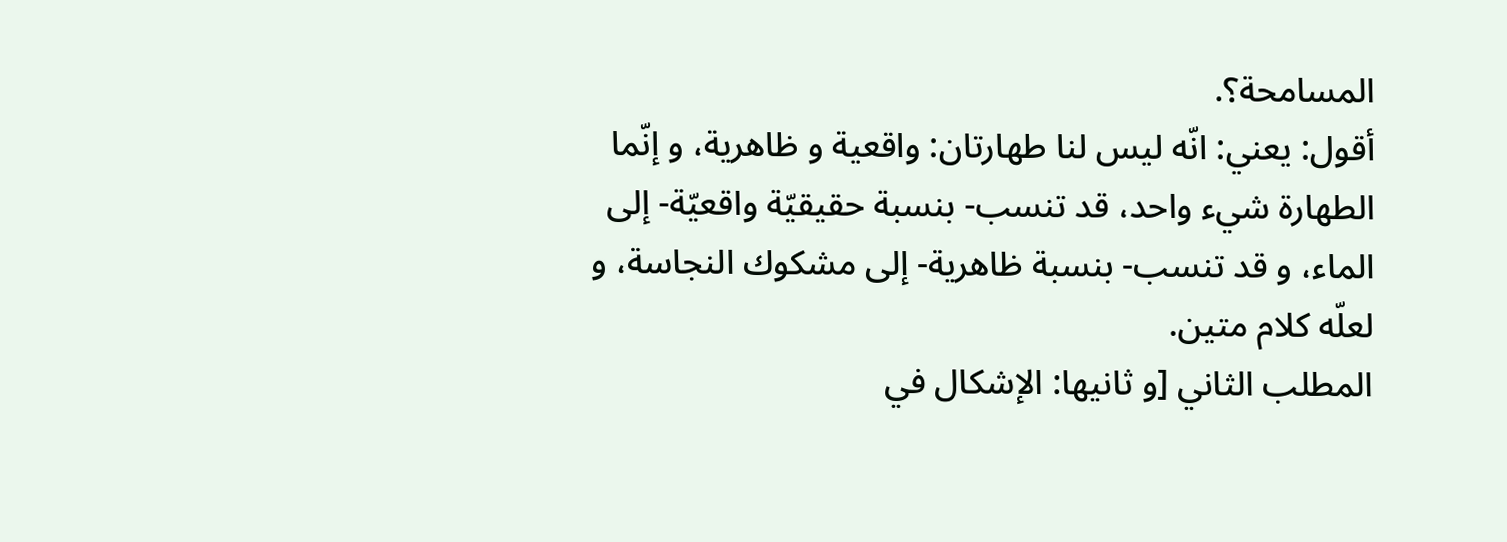المسامحة؟.
أقول: يعني: انّه ليس لنا طهارتان: واقعية و ظاهرية، و إنّما الطهارة شيء واحد، قد تنسب- بنسبة حقيقيّة واقعيّة- إلى الماء، و قد تنسب- بنسبة ظاهرية- إلى مشكوك النجاسة، و لعلّه كلام متين.
المطلب الثاني [و ثانيها: الإشكال في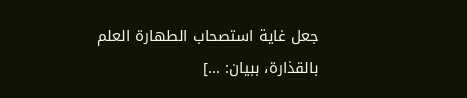جعل غاية استصحاب الطهارة العلم بالقذارة، ببيان: ...]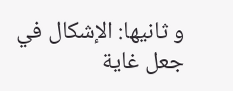و ثانيها: الإشكال في جعل غاية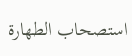استصحاب الطهارة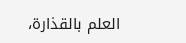العلم بالقذارة،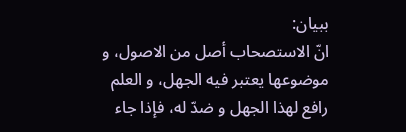ببيان:
انّ الاستصحاب أصل من الاصول، و موضوعها يعتبر فيه الجهل، و العلم رافع لهذا الجهل و ضدّ له، فإذا جاء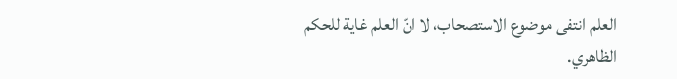العلم انتفى موضوع الاستصحاب، لا انّ العلم غاية للحكم الظاهري.